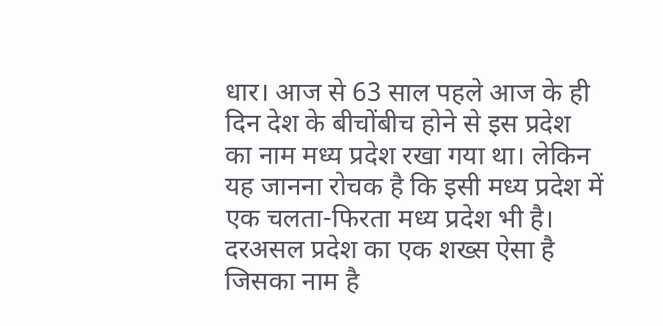धार। आज से 63 साल पहले आज के ही दिन देश के बीचोंबीच होने से इस प्रदेश का नाम मध्य प्रदेश रखा गया था। लेकिन यह जानना रोचक है कि इसी मध्य प्रदेश में एक चलता-फिरता मध्य प्रदेश भी है। दरअसल प्रदेश का एक शख्स ऐसा है जिसका नाम है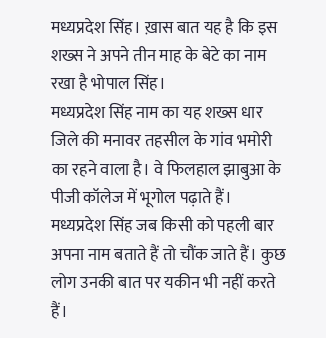मध्यप्रदेश सिंह। ख़ास बात यह है कि इस शख्स ने अपने तीन माह के बेटे का नाम रखा है भोपाल सिंह।
मध्यप्रदेश सिंह नाम का यह शख्स धार जिले की मनावर तहसील के गांव भमोरी का रहने वाला है। वे फिलहाल झाबुआ के पीजी कॉलेज में भूगोल पढ़ाते हैं। मध्यप्रदेश सिंह जब किसी को पहली बार अपना नाम बताते हैं तो चौंक जाते हैं। कुछ लोग उनकी बात पर यकीन भी नहीं करते हैं।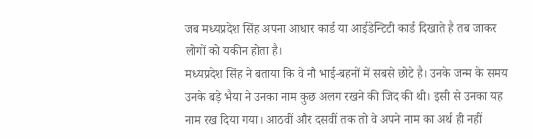जब मध्यप्रदेश सिंह अपना आधार कार्ड या आईडेन्टिटी कार्ड दिखाते है तब जाकर लोगों को यकीन होता है।
मध्यप्रदेश सिंह ने बताया कि वे नौ भाई-बहनों में सबसे छोटे है। उनके जन्म के समय उनके बड़े भैया ने उनका नाम कुछ अलग रखने की जिद की थी। इसी से उनका यह नाम रख दिया गया। आठवीं और दसवीं तक तो वे अपने नाम का अर्थ ही नहीं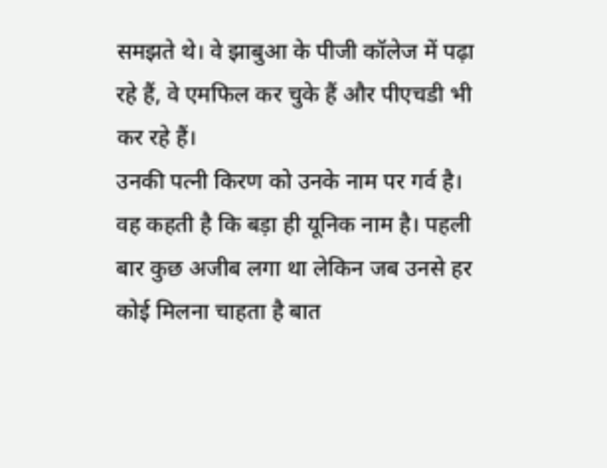समझते थे। वे झाबुआ के पीजी कॉलेज में पढ़ा रहे हैं, वे एमफिल कर चुके हैं और पीएचडी भी कर रहे हैं।
उनकी पत्नी किरण को उनके नाम पर गर्व है। वह कहती है कि बड़ा ही यूनिक नाम है। पहली बार कुछ अजीब लगा था लेकिन जब उनसे हर कोई मिलना चाहता है बात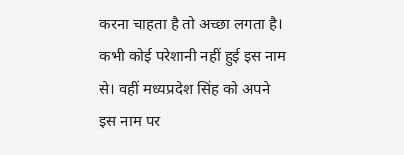करना चाहता है तो अच्छा लगता है। कभी कोई परेशानी नहीं हुई इस नाम से। वहीं मध्यप्रदेश सिंह को अपने इस नाम पर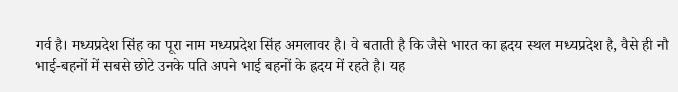गर्व है। मध्यप्रदेश सिंह का पूरा नाम मध्यप्रदेश सिंह अमलावर है। वे बताती है कि जैसे भारत का ह्रदय स्थल मध्यप्रदेश है, वैसे ही नौ भाई-बहनों में सबसे छोटे उनके पति अपने भाई बहनों के ह्रदय में रहते है। यह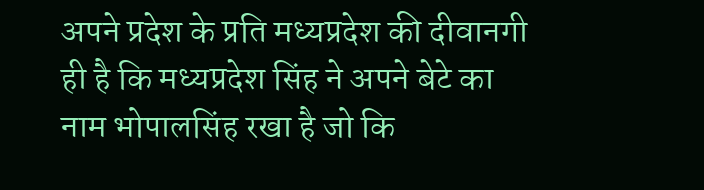अपने प्रदेश के प्रति मध्यप्रदेश की दीवानगी ही है कि मध्यप्रदेश सिंह ने अपने बेटे का नाम भोपालसिंह रखा है जो कि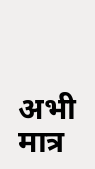अभी मात्र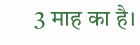3 माह का है।